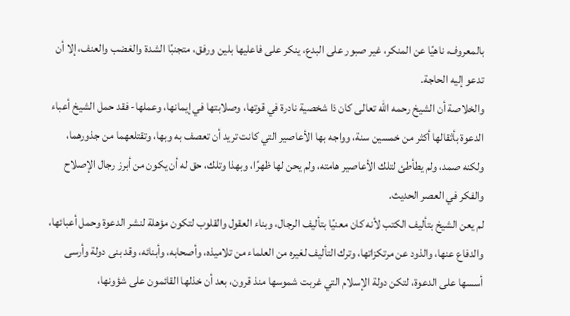بالمعروف، ناهيًا عن المنكر، غير صبور على البدع، ينكر على فاعليها بلين ورفق، متجنبًا الشدة والغضب والعنف، إلا أن تدعو إليه الحاجة.
والخلاصة أن الشيخ رحمه الله تعالى كان ذا شخصية نادرة في قوتها، وصلابتها في إيمانها، وعملها- فقد حمل الشيخ أعباء الدعوة بأثقالها أكثر من خمسين سنة، وواجه بها الأعاصير التي كانت تريد أن تعصف به وبها، وتقتلعهما من جذورهما، ولكنه صمد، ولم يطأطئ لتلك الأعاصير هامته، ولم يحن لها ظهرًا، وبهذا وتلك، حق له أن يكون من أبرز رجال الإصلاح والفكر في العصر الحديث.
لم يعن الشيخ بتأليف الكتب لأنه كان معنيًا بتأليف الرجال، وبناء العقول والقلوب لتكون مؤهلة لنشر الدعوة وحمل أعبائها، والدفاع عنها، والذود عن مرتكزاتها، وترك التأليف لغيره من العلماء من تلاميذه، وأصحابه، وأبنائه، وقد بنى دولة وأرسى أسسها على الدعوة، لتكن دولة الإسلام التي غربت شموسها منذ قرون، بعد أن خذلها القائمون على شؤونها،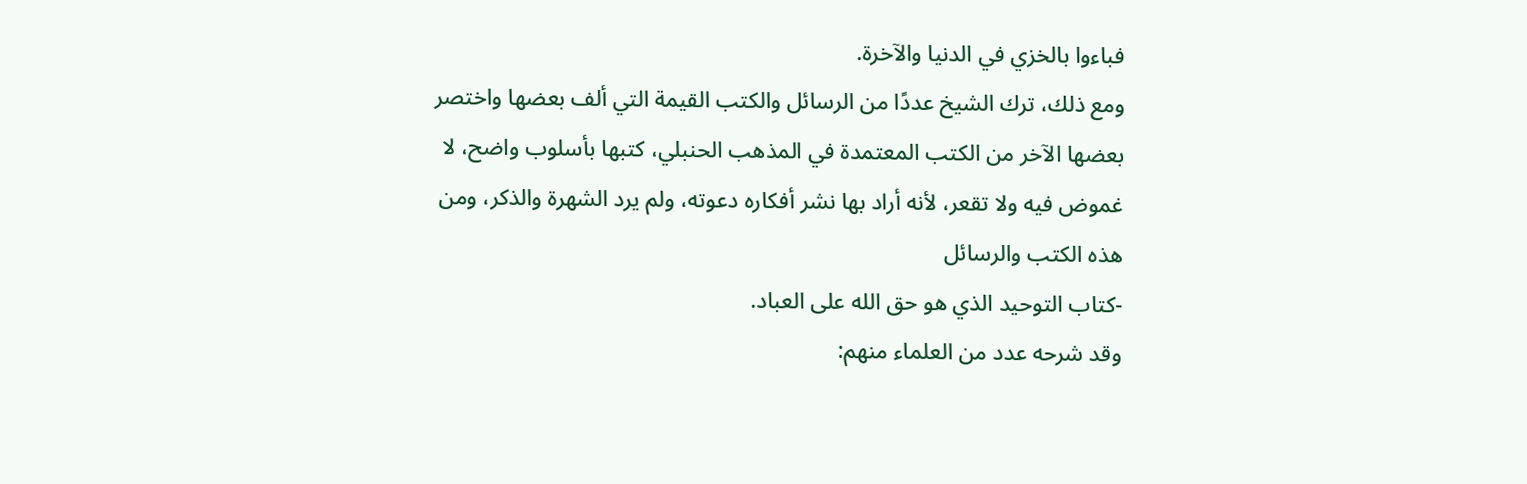فباءوا بالخزي في الدنيا والآخرة.
ومع ذلك، ترك الشيخ عددًا من الرسائل والكتب القيمة التي ألف بعضها واختصر بعضها الآخر من الكتب المعتمدة في المذهب الحنبلي، كتبها بأسلوب واضح، لا غموض فيه ولا تقعر، لأنه أراد بها نشر أفكاره دعوته، ولم يرد الشهرة والذكر، ومن هذه الكتب والرسائل
-كتاب التوحيد الذي هو حق الله على العباد.
وقد شرحه عدد من العلماء منهم: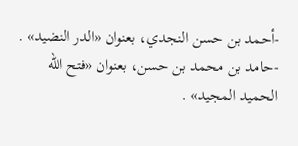-أحمد بن حسن النجدي، بعنوان «الدر النضيد» .
-حامد بن محمد بن حسن، بعنوان «فتح الله الحميد المجيد» .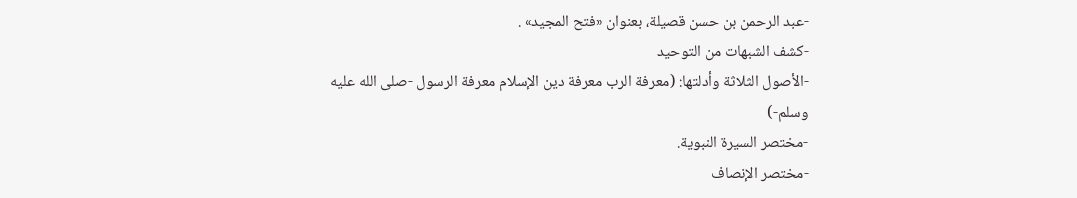-عبد الرحمن بن حسن قصيلة، بعنوان «فتح المجيد» .
-كشف الشبهات من التوحيد
-الأصول الثلاثة وأدلتها: (معرفة الرب معرفة دين الإسلام معرفة الرسول -صلى الله عليه وسلم-)
-مختصر السيرة النبوية.
-مختصر الإنصاف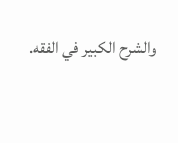والشرح الكبير في الفقه.